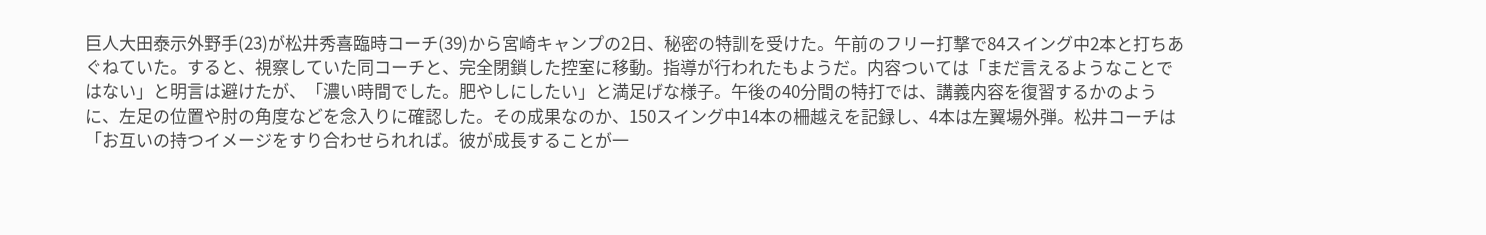巨人大田泰示外野手(23)が松井秀喜臨時コーチ(39)から宮崎キャンプの2日、秘密の特訓を受けた。午前のフリー打撃で84スイング中2本と打ちあぐねていた。すると、視察していた同コーチと、完全閉鎖した控室に移動。指導が行われたもようだ。内容ついては「まだ言えるようなことではない」と明言は避けたが、「濃い時間でした。肥やしにしたい」と満足げな様子。午後の40分間の特打では、講義内容を復習するかのように、左足の位置や肘の角度などを念入りに確認した。その成果なのか、150スイング中14本の柵越えを記録し、4本は左翼場外弾。松井コーチは「お互いの持つイメージをすり合わせられれば。彼が成長することが一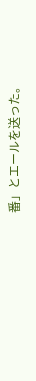番」とエールを送った。